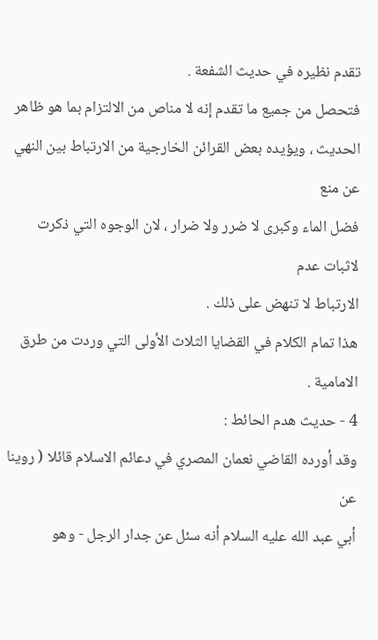تقدم نظيره في حديث الشفعة .
فتحصل من جميع ما تقدم إنه لا مناص من الالتزام بما هو ظاهر
الحديث ، ويؤيده بعض القرائن الخارجية من الارتباط بين النهي عن منع
فضل الماء وكبرى لا ضرر ولا ضرار ، لان الوجوه التي ذكرت لاثبات عدم
الارتباط لا تنهض على ذلك .
هذا تمام الكلام في القضايا الثلاث الأولى التي وردت من طرق
الامامية .
4 - حديث هدم الحائط :
وقد أورده القاضي نعمان المصري في دعائم الاسلام قائلا ( روينا عن
أبي عبد الله عليه السلام أنه سئل عن جدار الرجل - وهو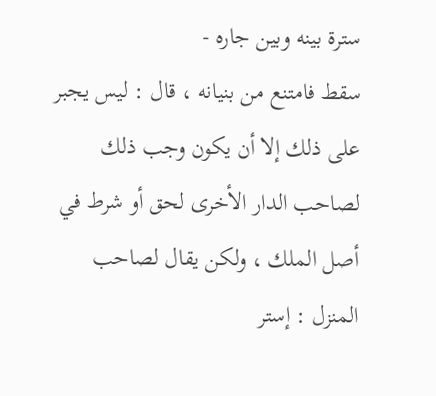سترة بينه وبين جاره -
سقط فامتنع من بنيانه ، قال : ليس يجبر على ذلك إلا أن يكون وجب ذلك
لصاحب الدار الأخرى لحق أو شرط في أصل الملك ، ولكن يقال لصاحب
المنزل : إستر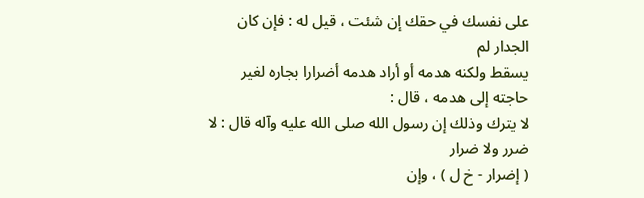على نفسك في حقك إن شئت ، قيل له : فإن كان الجدار لم
يسقط ولكنه هدمه أو أراد هدمه أضرارا بجاره لغير حاجته إلى هدمه ، قال :
لا يترك وذلك إن رسول الله صلى الله عليه وآله قال : لا ضرر ولا ضرار
( إضرار - خ ل ) ، وإن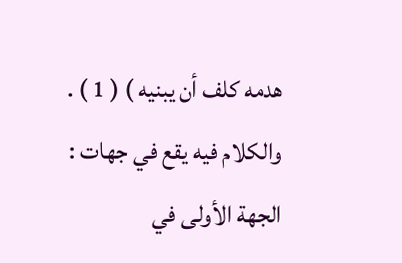هدمه كلف أن يبنيه ) ( 1 ) .
والكلام فيه يقع في جهات :
الجهة الأولى في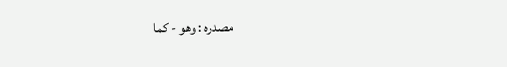مصدره : وهو - كما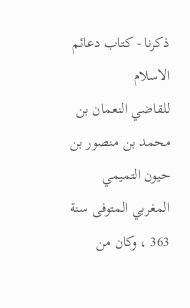ذكرنا - كتاب دعائم الاسلام
للقاضي النعمان بن محمد بن منصور بن حيون التميمي المغربي المتوفى سنة
363 ، وكان من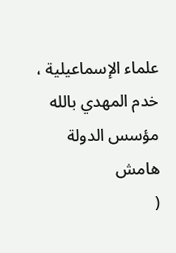علماء الإسماعيلية ، خدم المهدي بالله مؤسس الدولة
هامش
(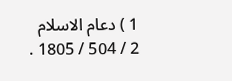1 ) دعام الاسلام 2 / 504 / 1805 .